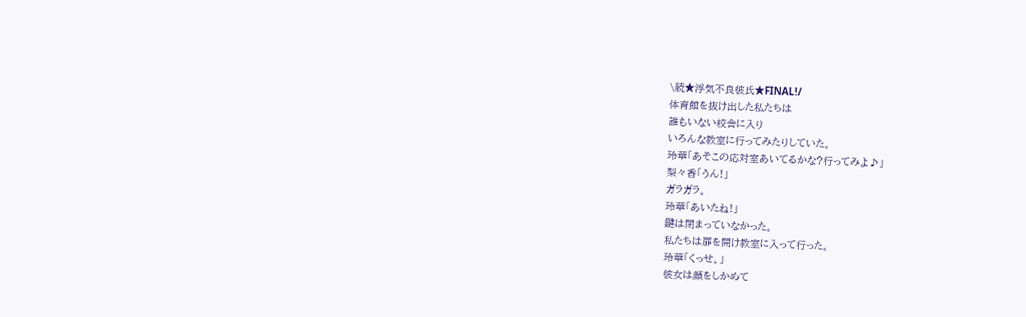\続★浮気不良彼氏★FINAL!/
体育館を抜け出した私たちは
誰もいない校舎に入り
いろんな教室に行ってみたりしていた。
玲華「あそこの応対室あいてるかな?行ってみよ♪」
梨々香「うん!」
ガラガラ。
玲華「あいたね!」
鍵は閉まっていなかった。
私たちは扉を開け教室に入って行った。
玲華「くっせ。」
彼女は顔をしかめて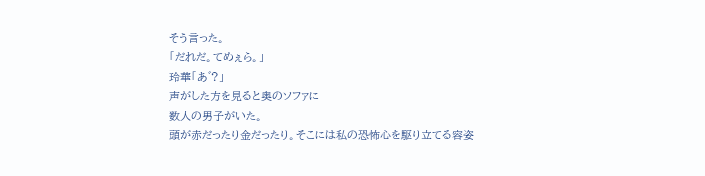そう言った。
「だれだ。てめぇら。」
玲華「あ゛?」
声がした方を見ると奥のソファに
数人の男子がいた。
頭が赤だったり金だったり。そこには私の恐怖心を駆り立てる容姿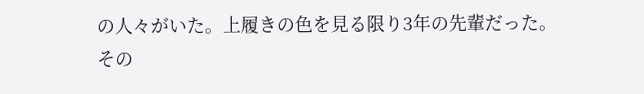の人々がいた。上履きの色を見る限り3年の先輩だった。
その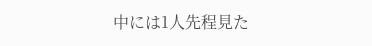中には1人先程見た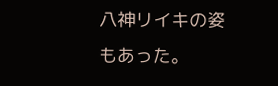八神リイキの姿もあった。